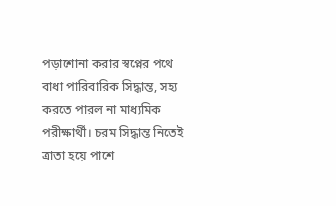পড়াশোনা করার স্বপ্নের পথে বাধা পারিবারিক সিদ্ধান্ত, সহ্য করতে পারল না মাধ্যমিক পরীক্ষার্থী। চরম সিদ্ধান্ত নিতেই ত্রাতা হয়ে পাশে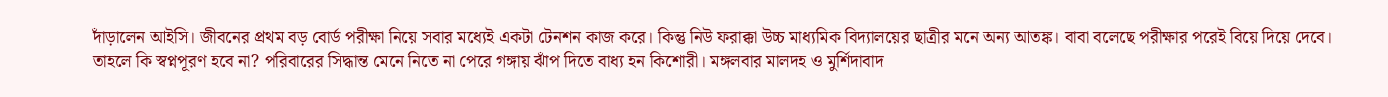দাঁড়ালেন আইসি। জীবনের প্রথম বড় বোর্ড পরীক্ষা নিয়ে সবার মধ্যেই একটা টেনশন কাজ করে। কিন্তু নিউ ফরাক্কা উচ্চ মাধ্যমিক বিদ্যালয়ের ছাত্রীর মনে অন্য আতঙ্ক। বাবা বলেছে পরীক্ষার পরেই বিয়ে দিয়ে দেবে। তাহলে কি স্বপ্নপূরণ হবে না? পরিবারের সিদ্ধান্ত মেনে নিতে না পেরে গঙ্গায় ঝাঁপ দিতে বাধ্য হন কিশোরী। মঙ্গলবার মালদহ ও মুর্শিদাবাদ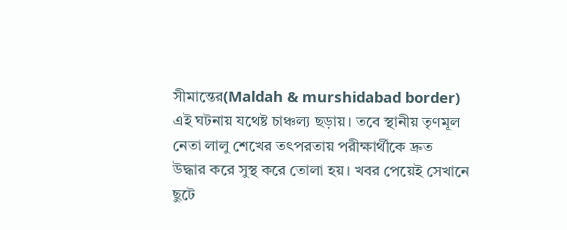সীমান্তের(Maldah & murshidabad border) এই ঘটনায় যথেষ্ট চাঞ্চল্য ছড়ায়। তবে স্থানীয় তৃণমূল নেতা লালু শেখের তৎপরতায় পরীক্ষার্থীকে দ্রুত উদ্ধার করে সুস্থ করে তোলা হয়। খবর পেয়েই সেখানে ছুটে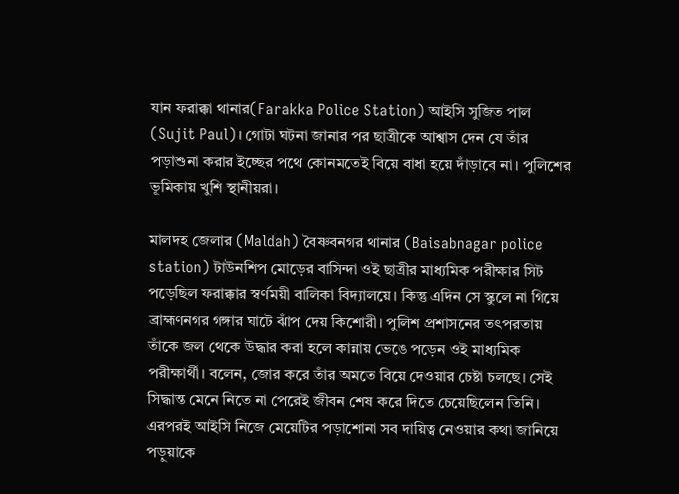যান ফরাক্কা থানার(Farakka Police Station) আইসি সুজিত পাল (Sujit Paul)। গোটা ঘটনা জানার পর ছাত্রীকে আশ্বাস দেন যে তাঁর পড়াশুনা করার ইচ্ছের পথে কোনমতেই বিয়ে বাধা হয়ে দাঁড়াবে না। পুলিশের ভূমিকায় খুশি স্থানীয়রা।

মালদহ জেলার (Maldah) বৈষ্ণবনগর থানার (Baisabnagar police station) টাউনশিপ মোড়ের বাসিন্দা ওই ছাত্রীর মাধ্যমিক পরীক্ষার সিট পড়েছিল ফরাক্কার স্বর্ণময়ী বালিকা বিদ্যালয়ে। কিন্তু এদিন সে স্কুলে না গিয়ে ব্রাহ্মণনগর গঙ্গার ঘাটে ঝাঁপ দেয় কিশোরী। পুলিশ প্রশাসনের তৎপরতায় তাঁকে জল থেকে উদ্ধার করা হলে কান্নায় ভেঙে পড়েন ওই মাধ্যমিক পরীক্ষার্থী। বলেন, জোর করে তাঁর অমতে বিয়ে দেওয়ার চেষ্টা চলছে। সেই সিদ্ধান্ত মেনে নিতে না পেরেই জীবন শেষ করে দিতে চেয়েছিলেন তিনি। এরপরই আইসি নিজে মেয়েটির পড়াশোনা সব দায়িত্ব নেওয়ার কথা জানিয়ে পড়ুয়াকে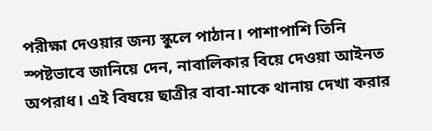পরীক্ষা দেওয়ার জন্য স্কুলে পাঠান। পাশাপাশি তিনি স্পষ্টভাবে জানিয়ে দেন, নাবালিকার বিয়ে দেওয়া আইনত অপরাধ। এই বিষয়ে ছাত্রীর বাবা-মাকে থানায় দেখা করার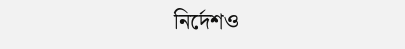নির্দেশও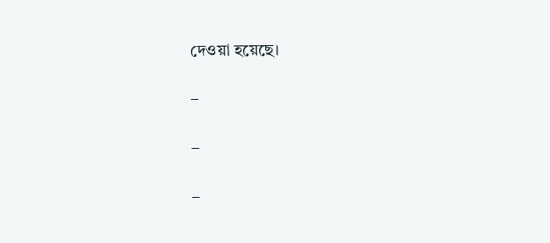দেওয়া হয়েছে।

–

–

–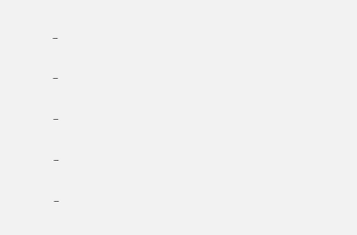–

–

–

–

–